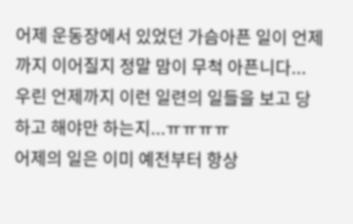어제 운동장에서 있었던 가슴아픈 일이 언제까지 이어질지 정말 맘이 무척 아픈니다...
우린 언제까지 이런 일련의 일들을 보고 당하고 해야만 하는지...ㅠㅠㅠㅠ
어제의 일은 이미 예전부터 항상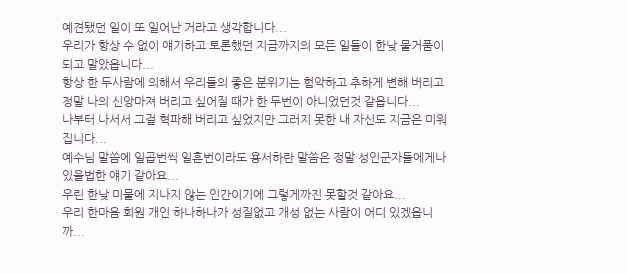예견됐던 일이 또 일어난 거라고 생각합니다...
우리가 항상 수 없이 얘기하고 토론했던 지금까지의 모든 일들이 한낮 물거품이 되고 말았읍니다...
항상 한 두사람에 의해서 우리들의 좋은 분위기는 험악하고 추하게 변해 버리고 정말 나의 신앙마져 버리고 싶어질 때가 한 두번이 아니었던것 같읍니다...
나부터 나서서 그걸 혁파해 버리고 싶었지만 그러지 못한 내 자신도 지금은 미워 집니다...
예수님 말씀에 일곱번씩 일흔번이라도 용서하란 말씀은 정말 성인군자들에게나 있을법한 얘기 같아요...
우린 한낮 미물에 지나지 않는 인간이기에 그렇게까진 못할것 같아요...
우리 한마음 회원 개인 하나하나가 성질없고 개성 없는 사람이 어디 있겠읍니까...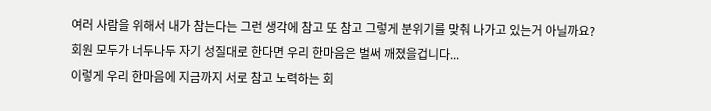여러 사람을 위해서 내가 참는다는 그런 생각에 참고 또 참고 그렇게 분위기를 맞춰 나가고 있는거 아닐까요?
회원 모두가 너두나두 자기 성질대로 한다면 우리 한마음은 벌써 깨졌을겁니다...
이렇게 우리 한마음에 지금까지 서로 참고 노력하는 회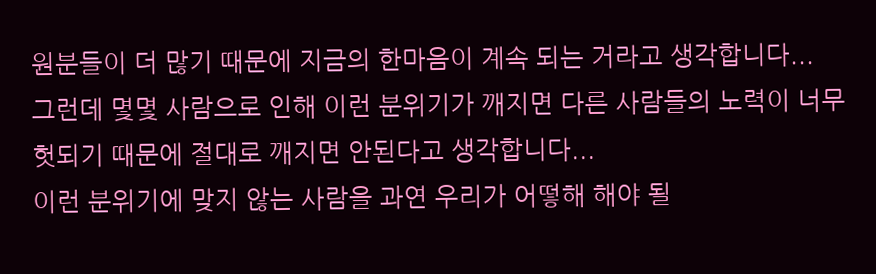원분들이 더 많기 때문에 지금의 한마음이 계속 되는 거라고 생각합니다...
그런데 몇몇 사람으로 인해 이런 분위기가 깨지면 다른 사람들의 노력이 너무 헛되기 때문에 절대로 깨지면 안된다고 생각합니다...
이런 분위기에 맞지 않는 사람을 과연 우리가 어떻해 해야 될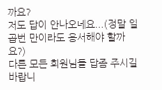까요?
저도 답이 안나오네요...(정말 일곱번 만이라도 용서해야 할까요?)
다른 모든 회원님들 답좀 주시길 바랍니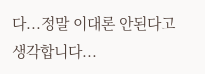다...정말 이대론 안된다고 생각합니다...